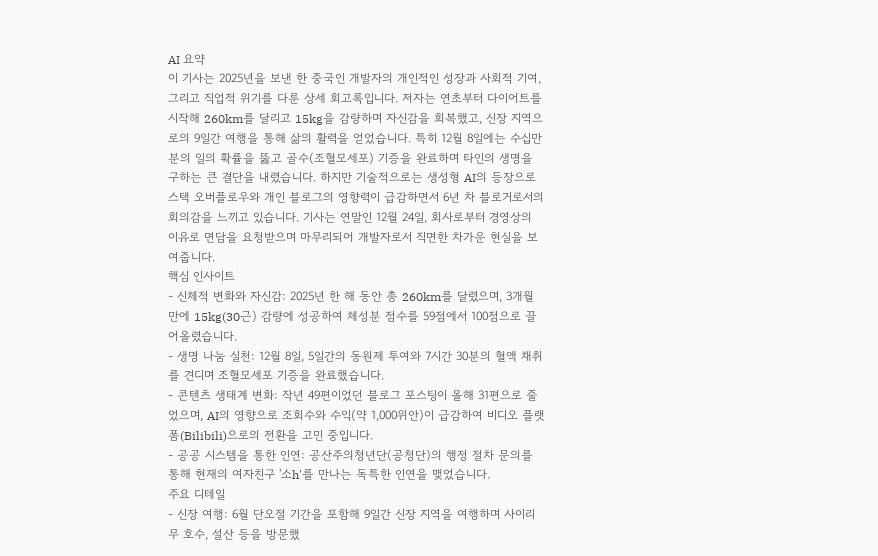AI 요약
이 기사는 2025년을 보낸 한 중국인 개발자의 개인적인 성장과 사회적 기여, 그리고 직업적 위기를 다룬 상세 회고록입니다. 저자는 연초부터 다이어트를 시작해 260km를 달리고 15kg을 감량하며 자신감을 회복했고, 신장 지역으로의 9일간 여행을 통해 삶의 활력을 얻었습니다. 특히 12월 8일에는 수십만 분의 일의 확률을 뚫고 골수(조혈모세포) 기증을 완료하며 타인의 생명을 구하는 큰 결단을 내렸습니다. 하지만 기술적으로는 생성형 AI의 등장으로 스택 오버플로우와 개인 블로그의 영향력이 급감하면서 6년 차 블로거로서의 회의감을 느끼고 있습니다. 기사는 연말인 12월 24일, 회사로부터 경영상의 이유로 면담을 요청받으며 마무리되어 개발자로서 직면한 차가운 현실을 보여줍니다.
핵심 인사이트
- 신체적 변화와 자신감: 2025년 한 해 동안 총 260km를 달렸으며, 3개월 만에 15kg(30근) 감량에 성공하여 체성분 점수를 59점에서 100점으로 끌어올렸습니다.
- 생명 나눔 실천: 12월 8일, 5일간의 동원제 투여와 7시간 30분의 혈액 채취를 견디며 조혈모세포 기증을 완료했습니다.
- 콘텐츠 생태계 변화: 작년 49편이었던 블로그 포스팅이 올해 31편으로 줄었으며, AI의 영향으로 조회수와 수익(약 1,000위안)이 급감하여 비디오 플랫폼(Bilibili)으로의 전환을 고민 중입니다.
- 공공 시스템을 통한 인연: 공산주의청년단(공청단)의 행정 절차 문의를 통해 현재의 여자친구 '소h'를 만나는 독특한 인연을 맺었습니다.
주요 디테일
- 신장 여행: 6월 단오절 기간을 포함해 9일간 신장 지역을 여행하며 사이리무 호수, 설산 등을 방문했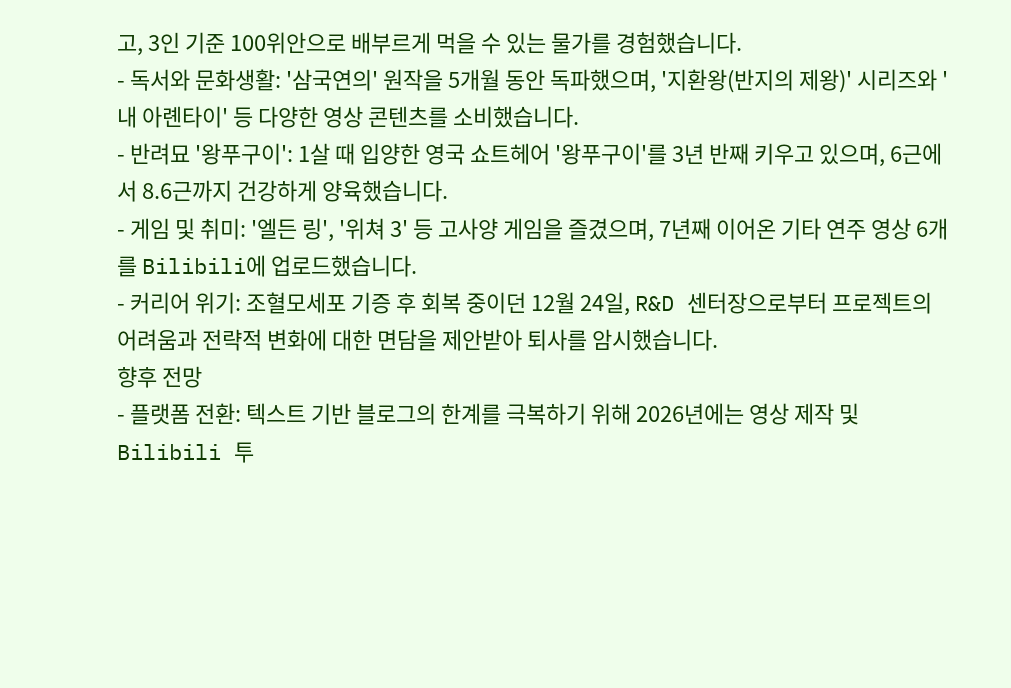고, 3인 기준 100위안으로 배부르게 먹을 수 있는 물가를 경험했습니다.
- 독서와 문화생활: '삼국연의' 원작을 5개월 동안 독파했으며, '지환왕(반지의 제왕)' 시리즈와 '내 아롄타이' 등 다양한 영상 콘텐츠를 소비했습니다.
- 반려묘 '왕푸구이': 1살 때 입양한 영국 쇼트헤어 '왕푸구이'를 3년 반째 키우고 있으며, 6근에서 8.6근까지 건강하게 양육했습니다.
- 게임 및 취미: '엘든 링', '위쳐 3' 등 고사양 게임을 즐겼으며, 7년째 이어온 기타 연주 영상 6개를 Bilibili에 업로드했습니다.
- 커리어 위기: 조혈모세포 기증 후 회복 중이던 12월 24일, R&D 센터장으로부터 프로젝트의 어려움과 전략적 변화에 대한 면담을 제안받아 퇴사를 암시했습니다.
향후 전망
- 플랫폼 전환: 텍스트 기반 블로그의 한계를 극복하기 위해 2026년에는 영상 제작 및 Bilibili 투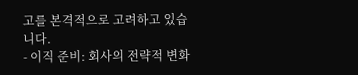고를 본격적으로 고려하고 있습니다.
- 이직 준비: 회사의 전략적 변화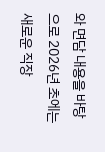와 면담 내용을 바탕으로 2026년 초에는 새로운 직장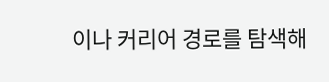이나 커리어 경로를 탐색해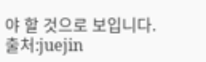야 할 것으로 보입니다.
출처:juejin